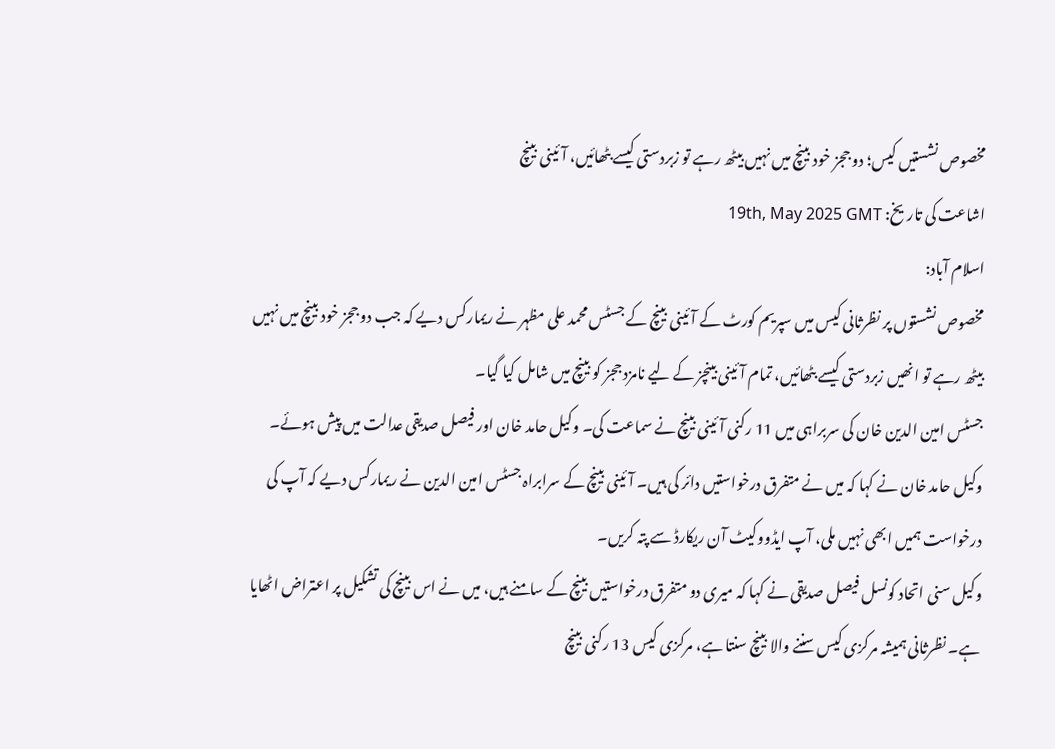مخصوص نشستیں کیس؛ دو ججز خود بینچ میں نہیں بیٹھ رہے تو زبردستی کیسے بٹھائیں، آئینی بینچ
اشاعت کی تاریخ: 19th, May 2025 GMT
اسلام آباد:
مخصوص نشستوں پر نظرثانی کیس میں سپریم کورٹ کے آئینی بینچ کے جسٹس محمد علی مظہر نے ریمارکس دیے کہ جب دو ججز خود بینچ میں نہیں بیٹھ رہے تو انھیں زبردستی کیسے بٹھائیں، تمام آئینی بینچز کے لیے نامزد ججز کو بینچ میں شامل کیا گیا۔
جسٹس امین الدین خان کی سربراہی میں 11 رکنی آئینی بینچ نے سماعت کی۔ وکیل حامد خان اور فیصل صدیقی عدالت میں پیش ہوئے۔
وکیل حامد خان نے کہا کہ میں نے متفرق درخواستیں دائر کی ہیں۔ آئینی بینچ کے سرابراہ جسٹس امین الدین نے ریمارکس دیے کہ آپ کی درخواست ہمیں ابھی نہیں ملی، آپ ایڈووکیٹ آن ریکارڈ سے پتہ کریں۔
وکیل سنی اتحاد کونسل فیصل صدیقی نے کہا کہ میری دو متفرق درخواستیں بینچ کے سامنے ہیں، میں نے اس بینچ کی تشکیل پر اعتراض اٹھایا ہے۔ نظرثانی ہمیشہ مرکزی کیس سننے والا بینچ سنتا ہے، مرکزی کیس 13 رکنی بینچ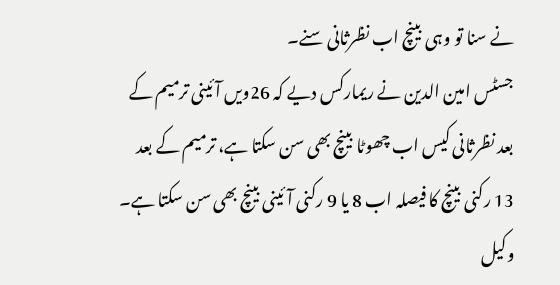نے سنا تو وہی بینچ اب نظرثانی سنے۔
جسٹس امین الدین نے ریمارکس دیے کہ 26ویں آئینی ترمیم کے بعد نظرثانی کیس اب چھوٹا بینچ بھی سن سکتا ہے، ترمیم کے بعد 13 رکنی بینچ کا فیصلہ اب 8 یا 9 رکنی آئینی بینچ بھی سن سکتا ہے۔
وکیل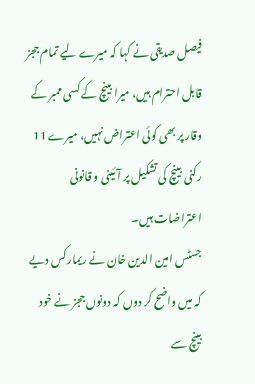فیصل صدیقی نے کہا کہ میرے لیے تمام ججز قابل احترام ہیں، میرا بینچ کے کسی ممبر کے وقار پر بھی کوئی اعتراض نہیں، میرے 11 رکنی بینچ کی تشکیل پر آئینی و قانونی اعتراضات ہیں۔
جسٹس امین الدین خان نے ریمارکس دیے کہ میں واضح کر دوں کہ دونوں ججز نے خود بینچ سے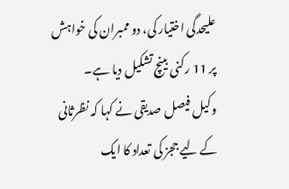علیحدگی اختیار کی، دو ممبران کی خواہش پر 11 رکنی بینچ تشکیل دیا ہے۔
وکیل فیصل صدیقی نے کہا کہ نظرثانی کے لیے ججز کی تعداد کا ایک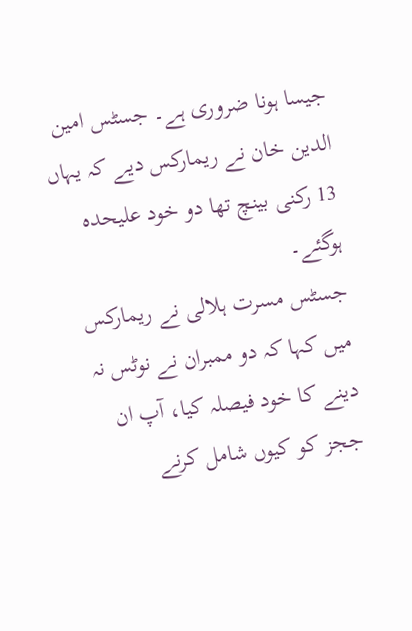جیسا ہونا ضروری ہے۔ جسٹس امین الدین خان نے ریمارکس دیے کہ یہاں 13 رکنی بینچ تھا دو خود علیحدہ ہوگئے۔
جسٹس مسرت ہلالی نے ریمارکس میں کہا کہ دو ممبران نے نوٹس نہ دینے کا خود فیصلہ کیا، آپ ان ججز کو کیوں شامل کرنے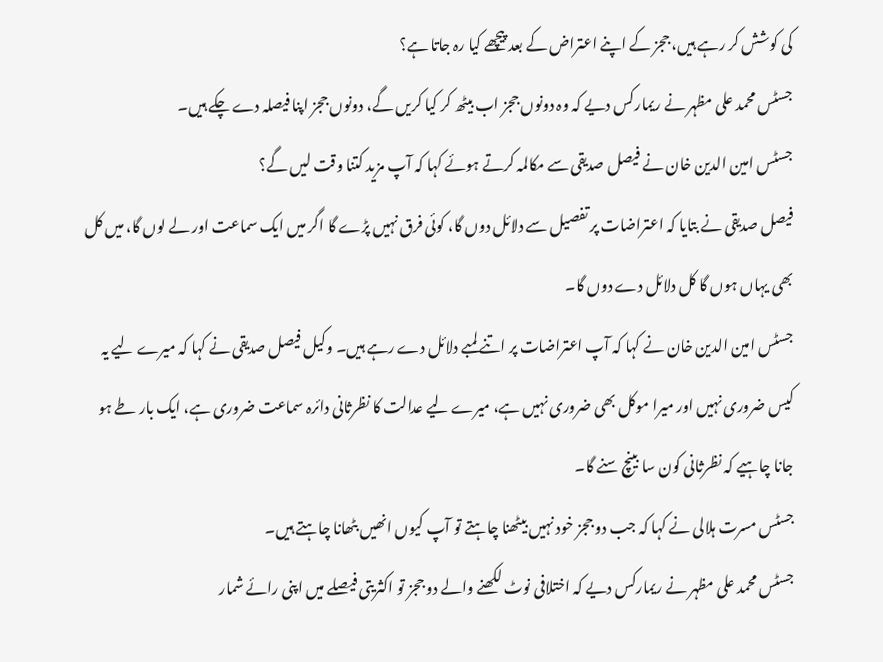کی کوشش کر رہے ہیں، ججز کے اپنے اعتراض کے بعد پیچھے کیا رہ جاتا ہے؟
جسٹس محمد علی مظہر نے ریمارکس دیے کہ وہ دونوں ججز اب بیٹھ کر کیا کریں گے، دونوں ججز اپنا فیصلہ دے چکے ہیں۔
جسٹس امین الدین خان نے فیصل صدیقی سے مکالمہ کرتے ہوئے کہا کہ آپ مزید کتنا وقت لیں گے؟
فیصل صدیقی نے بتایا کہ اعتراضات پر تفصیل سے دلائل دوں گا، کوئی فرق نہیں پڑے گا اگر میں ایک سماعت اور لے لوں گا، میں کل بھی یہاں ہوں گا کل دلائل دے دوں گا۔
جسٹس امین الدین خان نے کہا کہ آپ اعتراضات پر اتنے لمبے دلائل دے رہے ہیں۔ وکیل فیصل صدیقی نے کہا کہ میرے لیے یہ کیس ضروری نہیں اور میرا موکل بھی ضروری نہیں ہے، میرے لیے عدالت کا نظرثانی دائرہ سماعت ضروری ہے، ایک بار طے ہو جانا چاہیے کہ نظرثانی کون سا بینچ سنے گا۔
جسٹس مسرت ہلالی نے کہا کہ جب دو ججز خود نہیں بیٹھنا چاہتے تو آپ کیوں انھیں بٹھانا چاہتے ہیں۔
جسٹس محمد علی مظہر نے ریمارکس دیے کہ اختلافی نوٹ لکھنے والے دو ججز تو اکثریتی فیصلے میں اپنی رائے شمار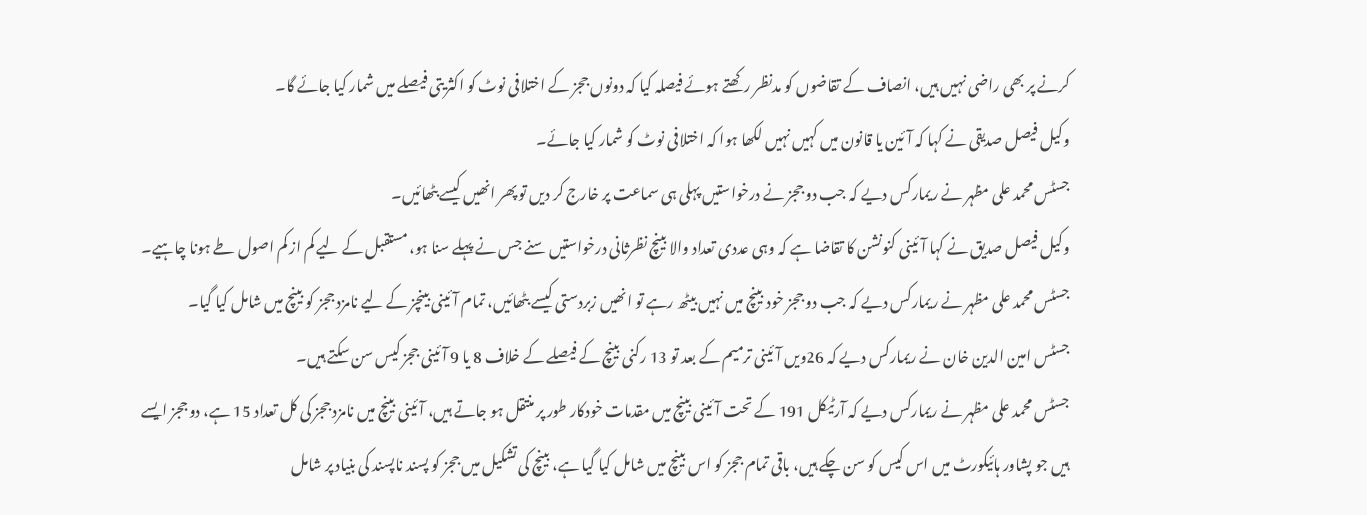کرنے پر بھی راضی نہیں ہیں، انصاف کے تقاضوں کو مدنظر رکھتے ہوئے فیصلہ کیا کہ دونوں ججز کے اختلافی نوٹ کو اکثریتی فیصلے میں شمار کیا جائے گا۔
وکیل فیصل صدیقی نے کہا کہ آئین یا قانون میں کہیں نہیں لکھا ہوا کہ اختلافی نوٹ کو شمار کیا جائے۔
جسٹس محمد علی مظہر نے ریمارکس دیے کہ جب دو ججز نے درخواستیں پہلی ہی سماعت پر خارج کر دیں تو پھر انھیں کیسے بٹھائیں۔
وکیل فیصل صدیق نے کہا آئینی کنونشن کا تقاضا ہے کہ وہی عددی تعداد والا بینچ نظرثانی درخواستیں سنے جس نے پہلے سنا ہو، مستقبل کے لیے کم از کم اصول طے ہونا چاہیے۔
جسٹس محمد علی مظہر نے ریمارکس دیے کہ جب دو ججز خود بینچ میں نہیں بیٹھ رہے تو انھیں زبردستی کیسے بٹھائیں، تمام آئینی بینچز کے لیے نامزد ججز کو بینچ میں شامل کیا گیا۔
جسٹس امین الدین خان نے ریمارکس دیے کہ 26ویں آئینی ترمیم کے بعد تو 13 رکنی بینچ کے فیصلے کے خلاف 8 یا 9 آئینی ججز کیس سن سکتے ہیں۔
جسٹس محمد علی مظہر نے ریمارکس دیے کہ آرٹیکل 191 کے تحت آئینی بینچ میں مقدمات خودکار طور پر منتقل ہو جاتے ہیں، آئینی بینچ میں نامزد ججز کی کل تعداد 15 ہے، دو ججز ایسے ہیں جو پشاور ہائیکورٹ میں اس کیس کو سن چکے ہیں، باقی تمام ججز کو اس بینچ میں شامل کیا گیا ہے، بینچ کی تشکیل میں ججز کو پسند ناپسند کی بنیاد پر شامل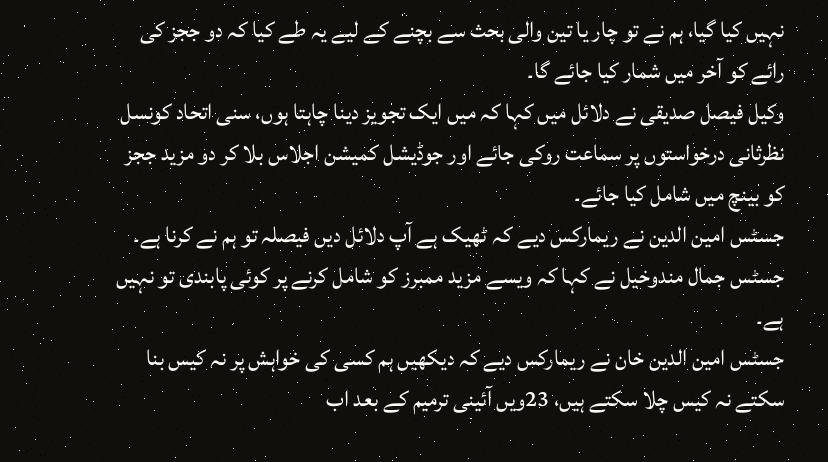نہیں کیا گیا، ہم نے تو چار یا تین والی بحث سے بچنے کے لیے یہ طے کیا کہ دو ججز کی رائے کو آخر میں شمار کیا جائے گا۔
وکیل فیصل صدیقی نے دلائل میں کہا کہ میں ایک تجویز دینا چاہتا ہوں، سنی اتحاد کونسل نظرثانی درخواستوں پر سماعت روکی جائے اور جوڈیشل کمیشن اجلاس بلا کر دو مزید ججز کو بینچ میں شامل کیا جائے۔
جسٹس امین الدین نے ریمارکس دیے کہ ٹھیک ہے آپ دلائل دیں فیصلہ تو ہم نے کرنا ہے۔ جسٹس جمال مندوخیل نے کہا کہ ویسے مزید ممبرز کو شامل کرنے پر کوئی پابندی تو نہیں ہے۔
جسٹس امین الدین خان نے ریمارکس دیے کہ دیکھیں ہم کسی کی خواہش پر نہ کیس بنا سکتے نہ کیس چلا سکتے ہیں، 23ویں آئینی ترمیم کے بعد اب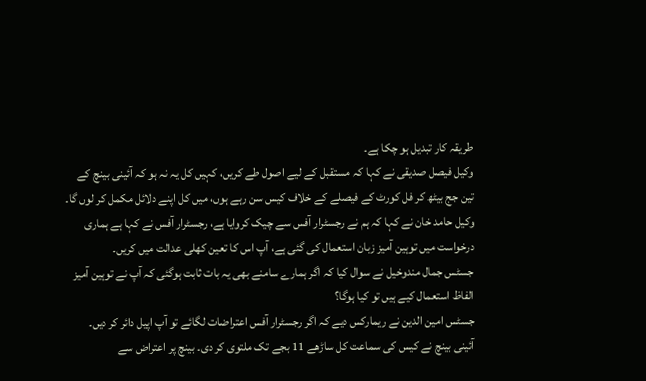طریقہ کار تبدیل ہو چکا ہے۔
وکیل فیصل صدیقی نے کہا کہ مستقبل کے لیے اصول طے کریں، کہیں کل یہ نہ ہو کہ آئینی بینچ کے تین جج بیٹھ کر فل کورٹ کے فیصلے کے خلاف کیس سن رہے ہوں، میں کل اپنے دلائل مکمل کر لوں گا۔
وکیل حامد خان نے کہا کہ ہم نے رجسٹرار آفس سے چیک کروایا ہے، رجسٹرار آفس نے کہا ہے ہماری درخواست میں توہین آمیز زبان استعمال کی گئی ہے، آپ اس کا تعین کھلی عدالت میں کریں۔
جسٹس جمال مندوخیل نے سوال کیا کہ اگر ہمارے سامنے بھی یہ بات ثابت ہوگئی کہ آپ نے توہین آمیز الفاظ استعمال کیے ہیں تو کیا ہوگا؟
جسٹس امین الدین نے ریمارکس دیے کہ اگر رجسٹرار آفس اعتراضات لگائے تو آپ اپیل دائر کر دیں۔
آئینی بینچ نے کیس کی سماعت کل ساڑھے 11 بجے تک ملتوی کر دی۔ بینچ پر اعتراض سے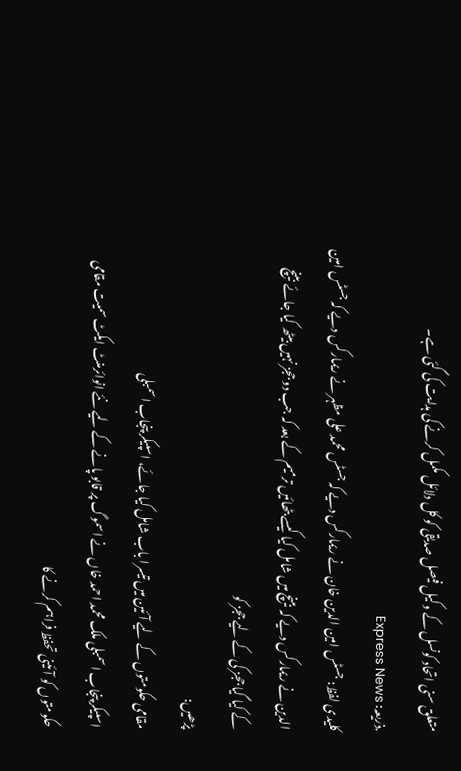متعلق سنی اتحاد کونسل کے وکیل فیصل صدیقی کو کل دلائل مکمل کرنے کی ہدایت کی گئی ہے۔
.ذریعہ: Express News
کلیدی لفظ: جسٹس امین الدین خان نے ریمارکس دیے کہ جسٹس محمد علی مظہر نے ریمارکس دیے کہ جسٹس امین الدین نے ریمارکس دیے کہ بینچ میں شامل کیا کیسے بٹھائیں ترمیم کے بعد کہ جب دو ججز نہیں بیٹھ کیا جائے بینچ کے کیا گیا ججز کی کے لیے ججز کو
پڑھیں:
مقامی حکومتوں کے لیے آئین میں تیسرا باب شامل کیا جائے، اسپیکر پنجاب اسمبلی
اسپیکر پنجاب اسمبلی ملک محمد احمد خاں نے اسموگ پر قابو پانے کے لیے نئے انوائرمنٹ ایکٹ سمیت مقامی حکومتوں کو آئینی تحفظ فراہم کرنے کا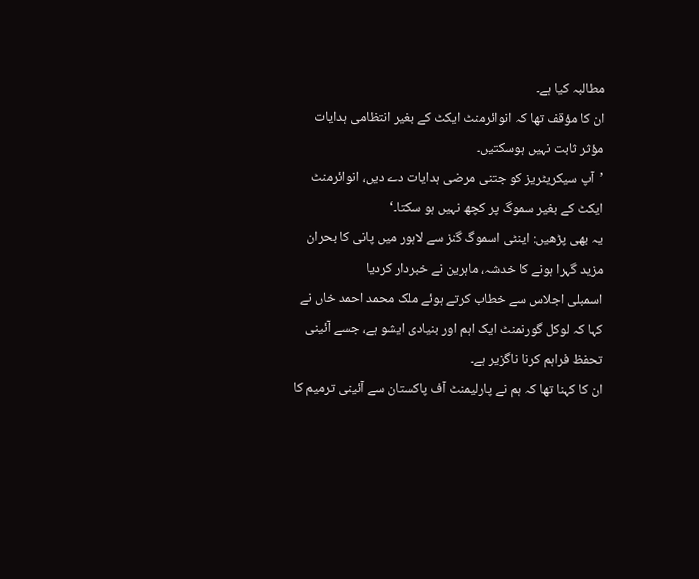مطالبہ کیا ہے۔
ان کا مؤقف تھا کہ انوائرمنٹ ایکٹ کے بغیر انتظامی ہدایات مؤثر ثابت نہیں ہوسکتیں۔
’آپ سیکریٹریز کو جتنی مرضی ہدایات دے دیں، انوائرمنٹ ایکٹ کے بغیر سموگ پر کچھ نہیں ہو سکتا۔‘
یہ بھی پڑھیں: اینٹی اسموگ گنز سے لاہور میں پانی کا بحران مزید گہرا ہونے کا خدشہ، ماہرین نے خبردار کردیا
اسمبلی اجلاس سے خطاب کرتے ہوئے ملک محمد احمد خاں نے کہا کہ لوکل گورنمنٹ ایک اہم اور بنیادی ایشو ہے، جسے آئینی تحفظ فراہم کرنا ناگزیر ہے۔
ان کا کہنا تھا کہ ہم نے پارلیمنٹ آف پاکستان سے آئینی ترمیم کا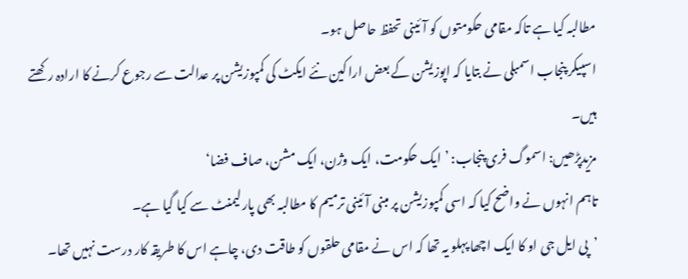مطالبہ کیا ہے تاکہ مقامی حکومتوں کو آئینی تحفظ حاصل ہو۔
اسپیکر پنجاب اسمبلی نے بتایا کہ اپوزیشن کے بعض اراکین نئے ایکٹ کی کمپوزیشن پر عدالت سے رجوع کرنے کا ارادہ رکھتے ہیں۔
مزیدپڑھیں: اسموگ فری پنجاب: ’ایک حکومت، ایک وژن، ایک مشن، صاف فضا‘
تاہم انہوں نے واضح کیا کہ اسی کمپوزیشن پر مبنی آئینی ترمیم کا مطالبہ بھی پارلیمنٹ سے کیا گیا ہے۔
’پی ایل جی او کا ایک اچھا پہلو یہ تھا کہ اس نے مقامی حلقوں کو طاقت دی، چاہے اس کا طریقہ کار درست نہیں تھا۔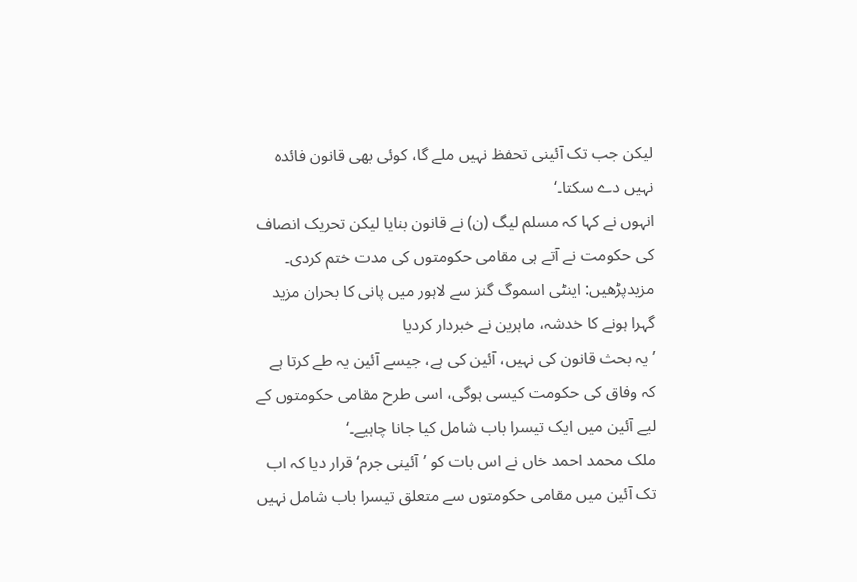لیکن جب تک آئینی تحفظ نہیں ملے گا، کوئی بھی قانون فائدہ نہیں دے سکتا۔‘
انہوں نے کہا کہ مسلم لیگ (ن) نے قانون بنایا لیکن تحریک انصاف کی حکومت نے آتے ہی مقامی حکومتوں کی مدت ختم کردی۔
مزیدپڑھیں: اینٹی اسموگ گنز سے لاہور میں پانی کا بحران مزید گہرا ہونے کا خدشہ، ماہرین نے خبردار کردیا
’یہ بحث قانون کی نہیں، آئین کی ہے، جیسے آئین یہ طے کرتا ہے کہ وفاق کی حکومت کیسی ہوگی، اسی طرح مقامی حکومتوں کے لیے آئین میں ایک تیسرا باب شامل کیا جانا چاہیے۔‘
ملک محمد احمد خاں نے اس بات کو ’آئینی جرم‘ قرار دیا کہ اب تک آئین میں مقامی حکومتوں سے متعلق تیسرا باب شامل نہیں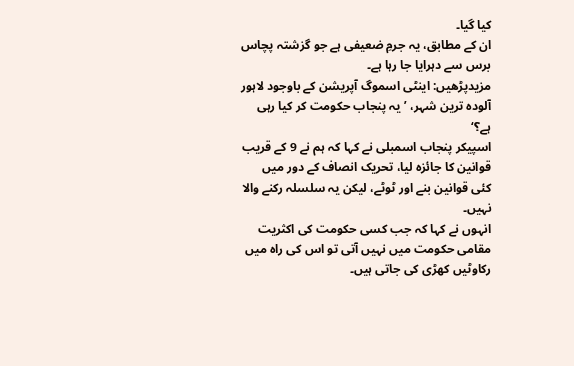کیا گیا۔
ان کے مطابق، یہ جرمِ ضعیفی ہے جو گزشتہ پچاس برس سے دہرایا جا رہا ہے۔
مزیدپڑھیں: اینٹی اسموگ آپریشن کے باوجود لاہور آلودہ ترین شہر، ’یہ پنجاب حکومت کر کیا رہی ہے؟‘
اسپیکر پنجاب اسمبلی نے کہا کہ ہم نے 9 کے قریب قوانین کا جائزہ لیا، تحریک انصاف کے دور میں کئی قوانین بنے اور ٹوٹے، لیکن یہ سلسلہ رکنے والا نہیں۔
انہوں نے کہا کہ جب کسی حکومت کی اکثریت مقامی حکومت میں نہیں آتی تو اس کی راہ میں رکاوٹیں کھڑی کی جاتی ہیں۔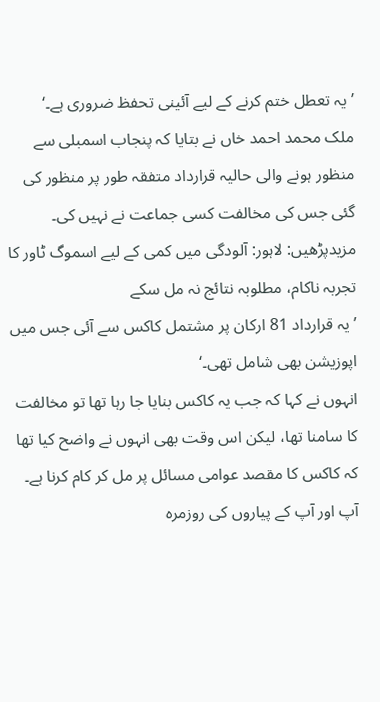’یہ تعطل ختم کرنے کے لیے آئینی تحفظ ضروری ہے۔‘
ملک محمد احمد خاں نے بتایا کہ پنجاب اسمبلی سے منظور ہونے والی حالیہ قرارداد متفقہ طور پر منظور کی گئی جس کی مخالفت کسی جماعت نے نہیں کی۔
مزیدپڑھیں: لاہور: آلودگی میں کمی کے لیے اسموگ ٹاور کا تجربہ ناکام، مطلوبہ نتائج نہ مل سکے
’یہ قرارداد 81 ارکان پر مشتمل کاکس سے آئی جس میں اپوزیشن بھی شامل تھی۔‘
انہوں نے کہا کہ جب یہ کاکس بنایا جا رہا تھا تو مخالفت کا سامنا تھا، لیکن اس وقت بھی انہوں نے واضح کیا تھا کہ کاکس کا مقصد عوامی مسائل پر مل کر کام کرنا ہے۔
آپ اور آپ کے پیاروں کی روزمرہ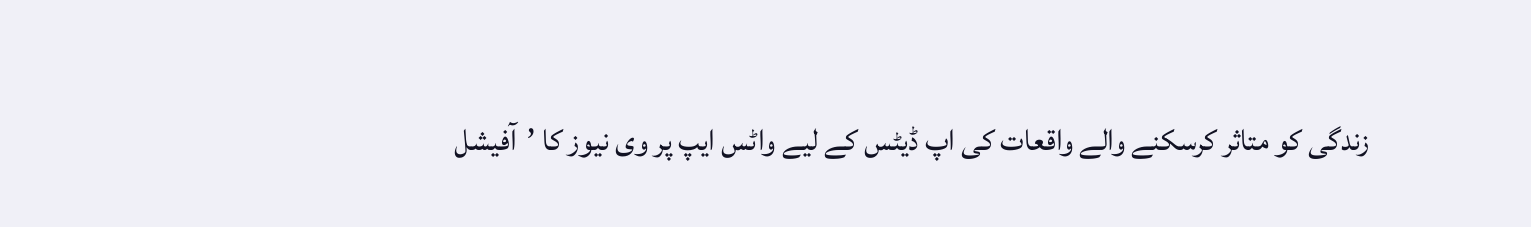زندگی کو متاثر کرسکنے والے واقعات کی اپ ڈیٹس کے لیے واٹس ایپ پر وی نیوز کا ’آفیشل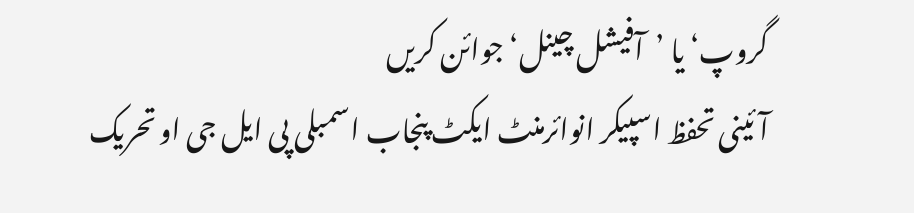گروپ‘ یا ’آفیشل چینل‘ جوائن کریں
آئینی تحفظ اسپیکر انوائرمنٹ ایکٹ پنجاب اسمبلی پی ایل جی او تحریک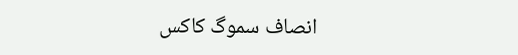انصاف سموگ کاکس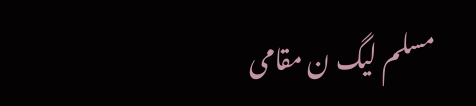مسلم لیگ ن مقامی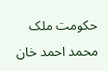حکومت ملک محمد احمد خان